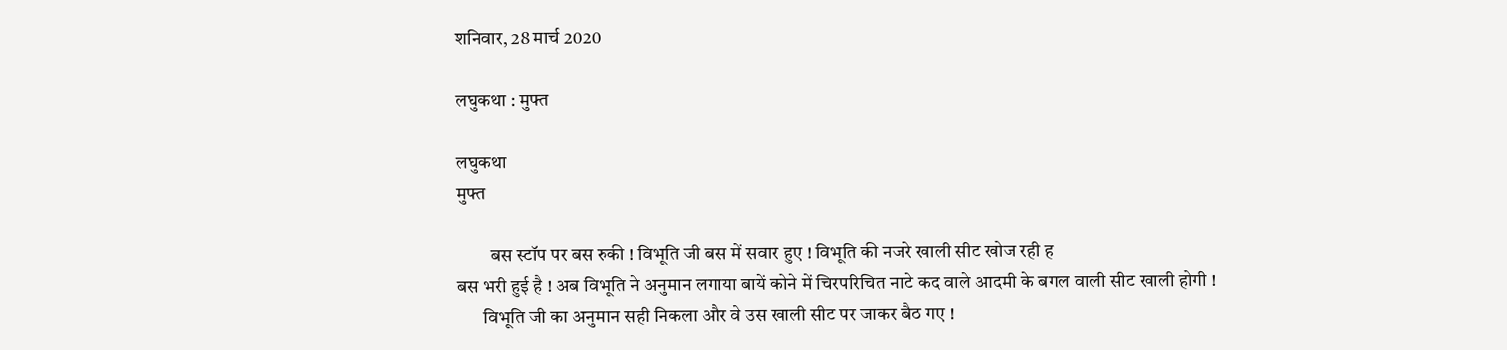शनिवार, 28 मार्च 2020

लघुकथा : मुफ्त

लघुकथा
मुफ्त

         बस स्टॉप पर बस रुकी ! विभूति जी बस में सवार हुए ! विभूति की नजरे खाली सीट खोज रही ह
बस भरी हुई है ! अब विभूति ने अनुमान लगाया बायें कोने में चिरपरिचित नाटे कद वाले आदमी के बगल वाली सीट खाली होगी !
       विभूति जी का अनुमान सही निकला और वे उस खाली सीट पर जाकर बैठ गए !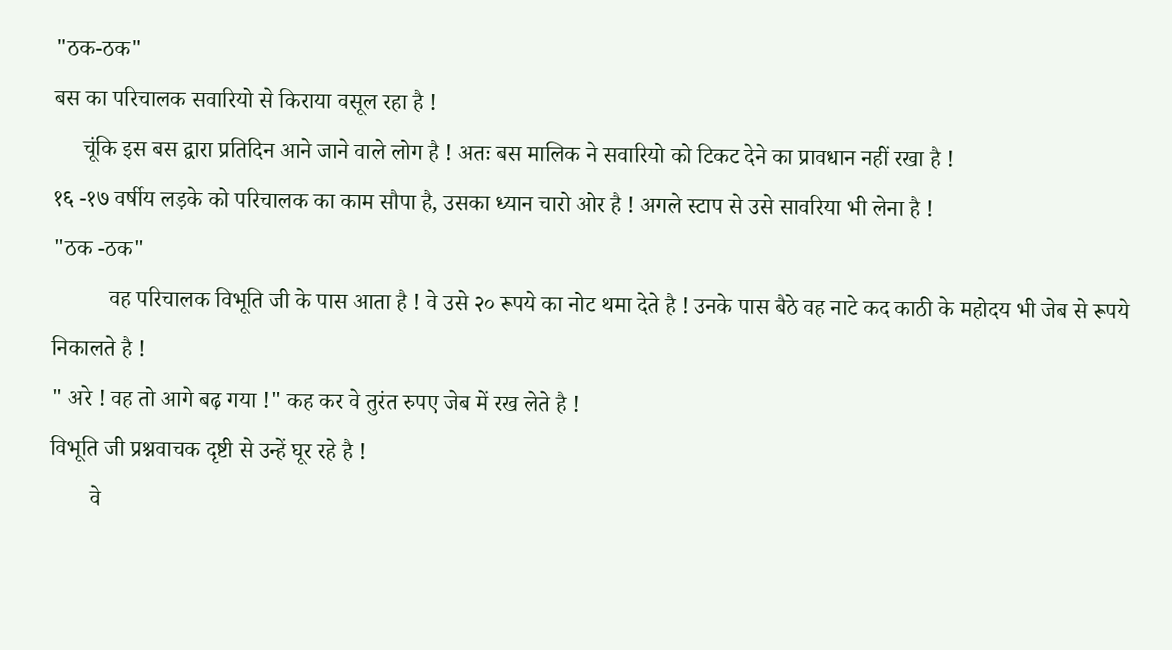"ठक-ठक"
बस का परिचालक सवारियो से किराया वसूल रहा है !
     चूंकि इस बस द्वारा प्रतिदिन आने जाने वाले लोग है ! अतः बस मालिक ने सवारियो को टिकट देने का प्रावधान नहीं रखा है !
१६ -१७ वर्षीय लड़के को परिचालक का काम सौपा है, उसका ध्यान चारो ओर है ! अगले स्टाप से उसे सावरिया भी लेना है !
"ठक -ठक"
          वह परिचालक विभूति जी के पास आता है ! वे उसे २० रूपये का नोट थमा देते है ! उनके पास बैठे वह नाटे कद काठी के महोदय भी जेब से रूपये निकालते है !
" अरे ! वह तो आगे बढ़ गया !" कह कर वे तुरंत रुपए जेब में रख लेते है !
विभूति जी प्रश्नवाचक दृष्टी से उन्हें घूर रहे है !
       वे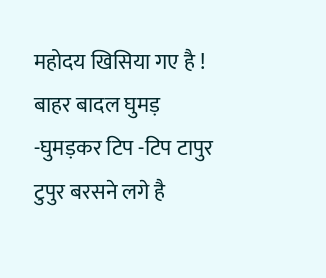महोदय खिसिया गए है !
बाहर बादल घुमड़ -घुमड़कर टिप -टिप टापुर टुपुर बरसने लगे है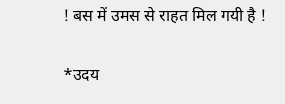! बस में उमस से राहत मिल गयी है !

*उदय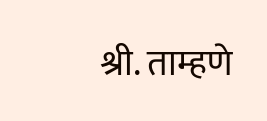श्री. ताम्हणे